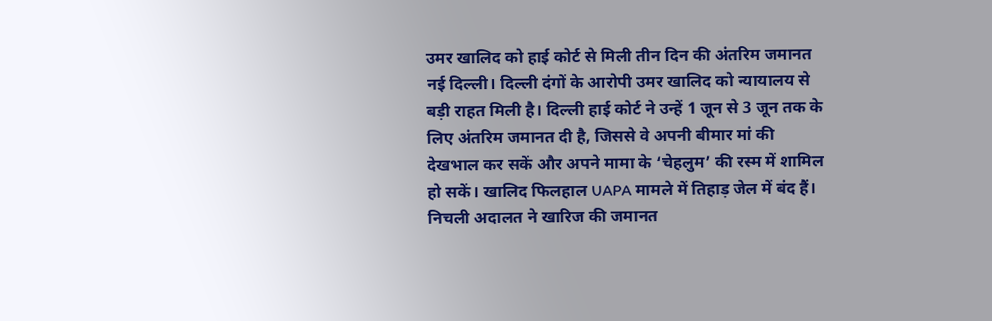उमर खालिद को हाई कोर्ट से मिली तीन दिन की अंतरिम जमानत
नई दिल्ली। दिल्ली दंगों के आरोपी उमर खालिद को न्यायालय से बड़ी राहत मिली है। दिल्ली हाई कोर्ट ने उन्हें 1 जून से 3 जून तक के लिए अंतरिम जमानत दी है, जिससे वे अपनी बीमार मां की देखभाल कर सकें और अपने मामा के ‘चेहलुम’ की रस्म में शामिल हो सकें। खालिद फिलहाल UAPA मामले में तिहाड़ जेल में बंद हैं।
निचली अदालत ने खारिज की जमानत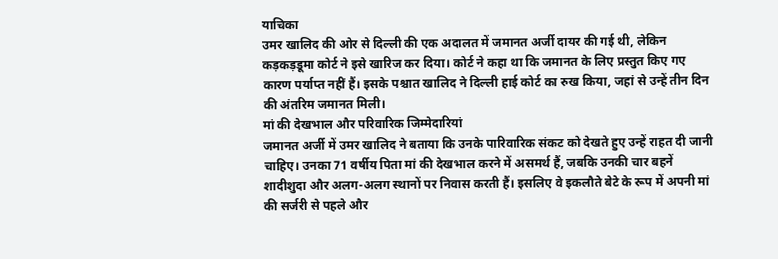याचिका
उमर खालिद की ओर से दिल्ली की एक अदालत में जमानत अर्जी दायर की गई थी, लेकिन कड़कड़डूमा कोर्ट ने इसे खारिज कर दिया। कोर्ट ने कहा था कि जमानत के लिए प्रस्तुत किए गए कारण पर्याप्त नहीं हैं। इसके पश्चात खालिद ने दिल्ली हाई कोर्ट का रुख किया, जहां से उन्हें तीन दिन की अंतरिम जमानत मिली।
मां की देखभाल और परिवारिक जिम्मेदारियां
जमानत अर्जी में उमर खालिद ने बताया कि उनके पारिवारिक संकट को देखते हुए उन्हें राहत दी जानी चाहिए। उनका 71 वर्षीय पिता मां की देखभाल करने में असमर्थ हैं, जबकि उनकी चार बहनें शादीशुदा और अलग-अलग स्थानों पर निवास करती हैं। इसलिए वे इकलौते बेटे के रूप में अपनी मां की सर्जरी से पहले और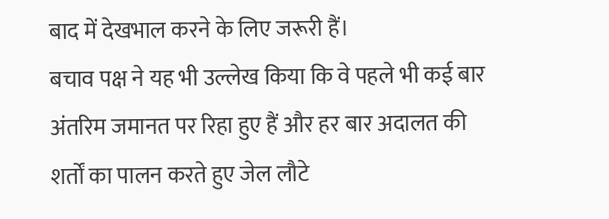बाद में देखभाल करने के लिए जरूरी हैं।
बचाव पक्ष ने यह भी उल्लेख किया कि वे पहले भी कई बार अंतरिम जमानत पर रिहा हुए हैं और हर बार अदालत की शर्तों का पालन करते हुए जेल लौटे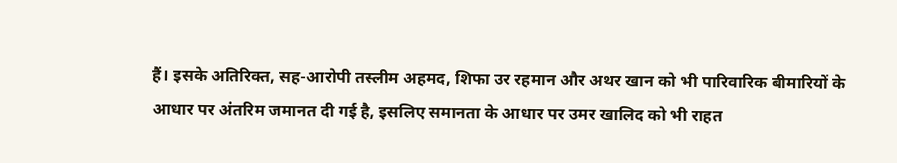हैं। इसके अतिरिक्त, सह-आरोपी तस्लीम अहमद, शिफा उर रहमान और अथर खान को भी पारिवारिक बीमारियों के आधार पर अंतरिम जमानत दी गई है, इसलिए समानता के आधार पर उमर खालिद को भी राहत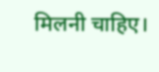मिलनी चाहिए।